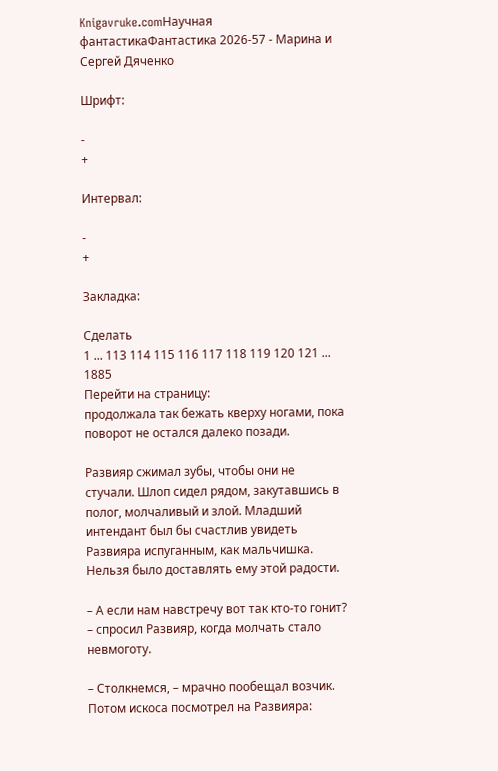Knigavruke.comНаучная фантастикаФантастика 2026-57 - Марина и Сергей Дяченко

Шрифт:

-
+

Интервал:

-
+

Закладка:

Сделать
1 ... 113 114 115 116 117 118 119 120 121 ... 1885
Перейти на страницу:
продолжала так бежать кверху ногами, пока поворот не остался далеко позади.

Развияр сжимал зубы, чтобы они не стучали. Шлоп сидел рядом, закутавшись в полог, молчаливый и злой. Младший интендант был бы счастлив увидеть Развияра испуганным, как мальчишка. Нельзя было доставлять ему этой радости.

– А если нам навстречу вот так кто-то гонит? – спросил Развияр, когда молчать стало невмоготу.

– Столкнемся, – мрачно пообещал возчик. Потом искоса посмотрел на Развияра: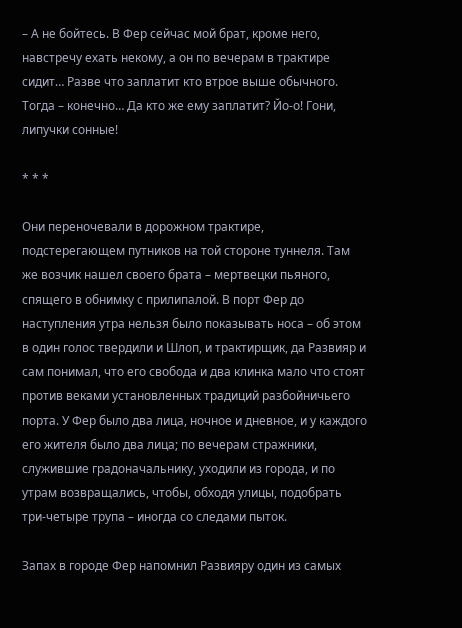– А не бойтесь. В Фер сейчас мой брат, кроме него, навстречу ехать некому, а он по вечерам в трактире сидит… Разве что заплатит кто втрое выше обычного. Тогда – конечно… Да кто же ему заплатит? Йо-о! Гони, липучки сонные!

* * *

Они переночевали в дорожном трактире, подстерегающем путников на той стороне туннеля. Там же возчик нашел своего брата – мертвецки пьяного, спящего в обнимку с прилипалой. В порт Фер до наступления утра нельзя было показывать носа – об этом в один голос твердили и Шлоп, и трактирщик, да Развияр и сам понимал, что его свобода и два клинка мало что стоят против веками установленных традиций разбойничьего порта. У Фер было два лица, ночное и дневное, и у каждого его жителя было два лица; по вечерам стражники, служившие градоначальнику, уходили из города, и по утрам возвращались, чтобы, обходя улицы, подобрать три-четыре трупа – иногда со следами пыток.

Запах в городе Фер напомнил Развияру один из самых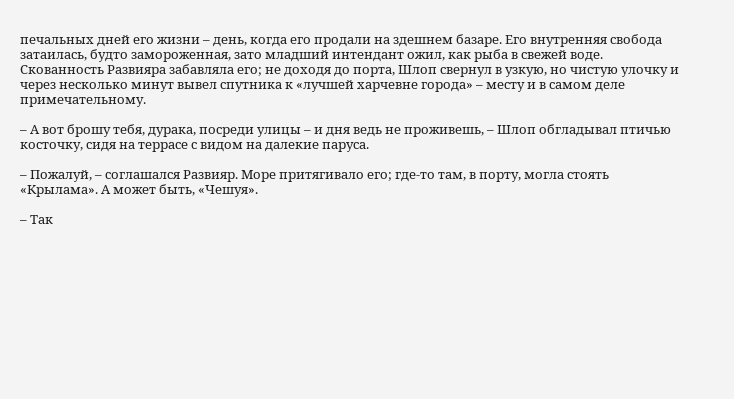печальных дней его жизни – день, когда его продали на здешнем базаре. Его внутренняя свобода затаилась, будто замороженная, зато младший интендант ожил, как рыба в свежей воде. Скованность Развияра забавляла его; не доходя до порта, Шлоп свернул в узкую, но чистую улочку и через несколько минут вывел спутника к «лучшей харчевне города» – месту и в самом деле примечательному.

– А вот брошу тебя, дурака, посреди улицы – и дня ведь не проживешь, – Шлоп обгладывал птичью косточку, сидя на террасе с видом на далекие паруса.

– Пожалуй, – соглашался Развияр. Море притягивало его; где-то там, в порту, могла стоять «Крылама». А может быть, «Чешуя».

– Так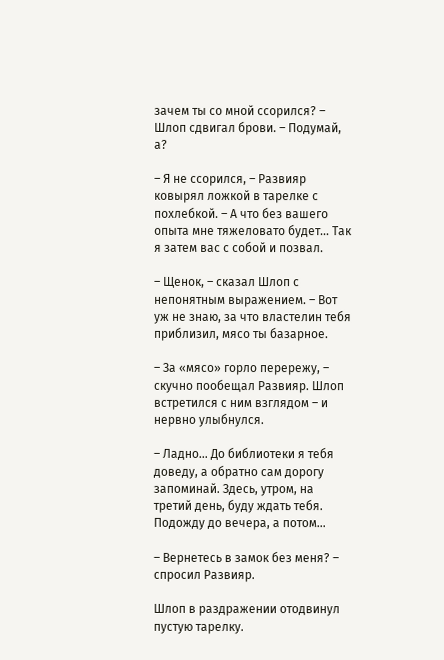зачем ты со мной ссорился? – Шлоп сдвигал брови. – Подумай, а?

– Я не ссорился, – Развияр ковырял ложкой в тарелке с похлебкой. – А что без вашего опыта мне тяжеловато будет… Так я затем вас с собой и позвал.

– Щенок, – сказал Шлоп с непонятным выражением. – Вот уж не знаю, за что властелин тебя приблизил, мясо ты базарное.

– За «мясо» горло перережу, – скучно пообещал Развияр. Шлоп встретился с ним взглядом – и нервно улыбнулся.

– Ладно… До библиотеки я тебя доведу, а обратно сам дорогу запоминай. Здесь, утром, на третий день, буду ждать тебя. Подожду до вечера, а потом…

– Вернетесь в замок без меня? – спросил Развияр.

Шлоп в раздражении отодвинул пустую тарелку.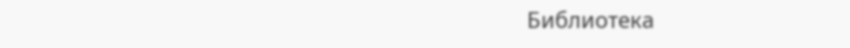Библиотека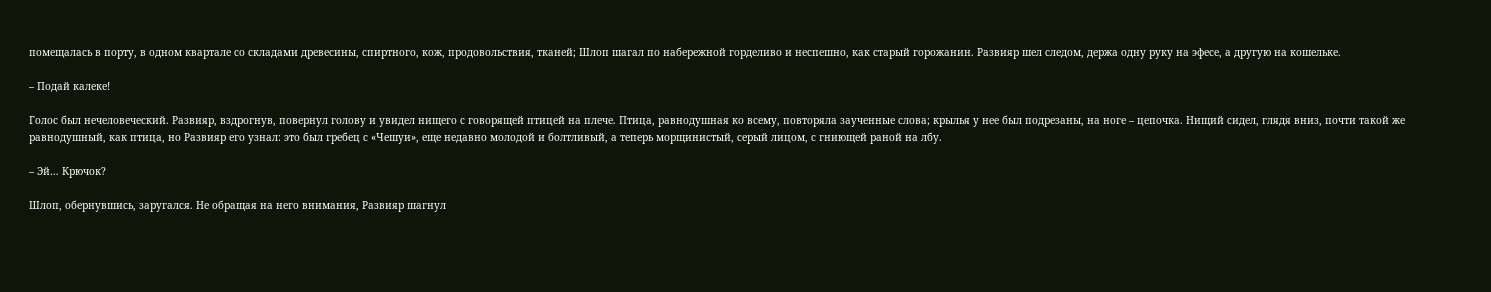помещалась в порту, в одном квартале со складами древесины, спиртного, кож, продовольствия, тканей; Шлоп шагал по набережной горделиво и неспешно, как старый горожанин. Развияр шел следом, держа одну руку на эфесе, а другую на кошельке.

– Подай калеке!

Голос был нечеловеческий. Развияр, вздрогнув, повернул голову и увидел нищего с говорящей птицей на плече. Птица, равнодушная ко всему, повторяла заученные слова; крылья у нее был подрезаны, на ноге – цепочка. Нищий сидел, глядя вниз, почти такой же равнодушный, как птица, но Развияр его узнал: это был гребец с «Чешуи», еще недавно молодой и болтливый, а теперь морщинистый, серый лицом, с гниющей раной на лбу.

– Эй… Крючок?

Шлоп, обернувшись, заругался. Не обращая на него внимания, Развияр шагнул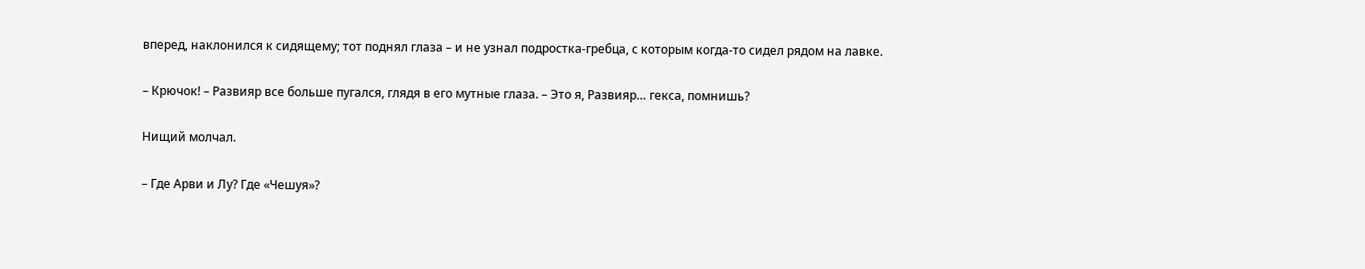вперед, наклонился к сидящему; тот поднял глаза – и не узнал подростка-гребца, с которым когда-то сидел рядом на лавке.

– Крючок! – Развияр все больше пугался, глядя в его мутные глаза. – Это я, Развияр… гекса, помнишь?

Нищий молчал.

– Где Арви и Лу? Где «Чешуя»?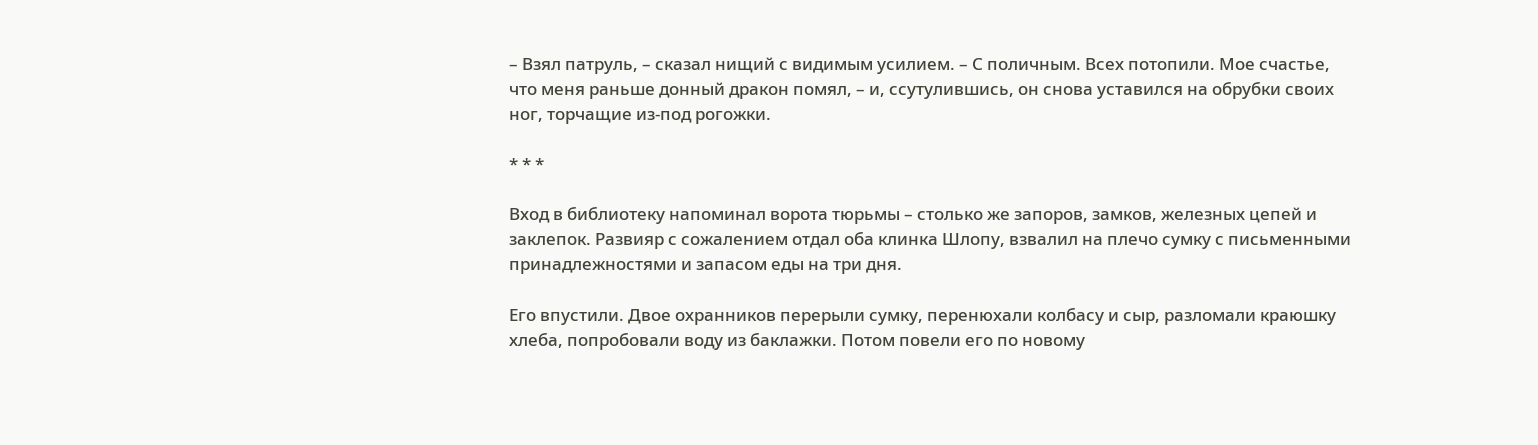– Взял патруль, – сказал нищий с видимым усилием. – С поличным. Всех потопили. Мое счастье, что меня раньше донный дракон помял, – и, ссутулившись, он снова уставился на обрубки своих ног, торчащие из-под рогожки.

* * *

Вход в библиотеку напоминал ворота тюрьмы – столько же запоров, замков, железных цепей и заклепок. Развияр с сожалением отдал оба клинка Шлопу, взвалил на плечо сумку с письменными принадлежностями и запасом еды на три дня.

Его впустили. Двое охранников перерыли сумку, перенюхали колбасу и сыр, разломали краюшку хлеба, попробовали воду из баклажки. Потом повели его по новому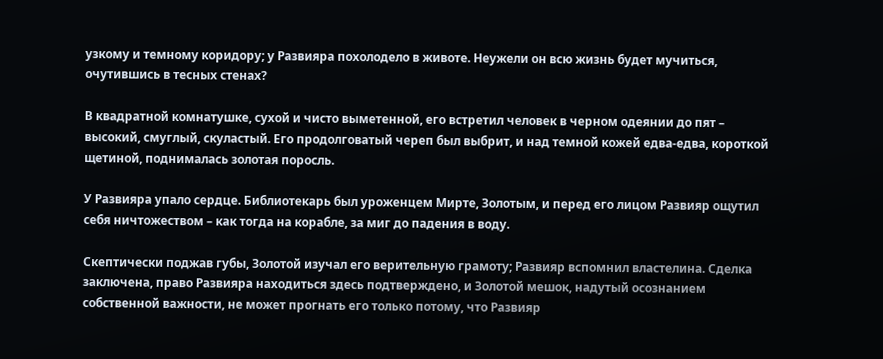узкому и темному коридору; у Развияра похолодело в животе. Неужели он всю жизнь будет мучиться, очутившись в тесных стенах?

В квадратной комнатушке, сухой и чисто выметенной, его встретил человек в черном одеянии до пят – высокий, смуглый, скуластый. Его продолговатый череп был выбрит, и над темной кожей едва-едва, короткой щетиной, поднималась золотая поросль.

У Развияра упало сердце. Библиотекарь был уроженцем Мирте, Золотым, и перед его лицом Развияр ощутил себя ничтожеством – как тогда на корабле, за миг до падения в воду.

Скептически поджав губы, Золотой изучал его верительную грамоту; Развияр вспомнил властелина. Сделка заключена, право Развияра находиться здесь подтверждено, и Золотой мешок, надутый осознанием собственной важности, не может прогнать его только потому, что Развияр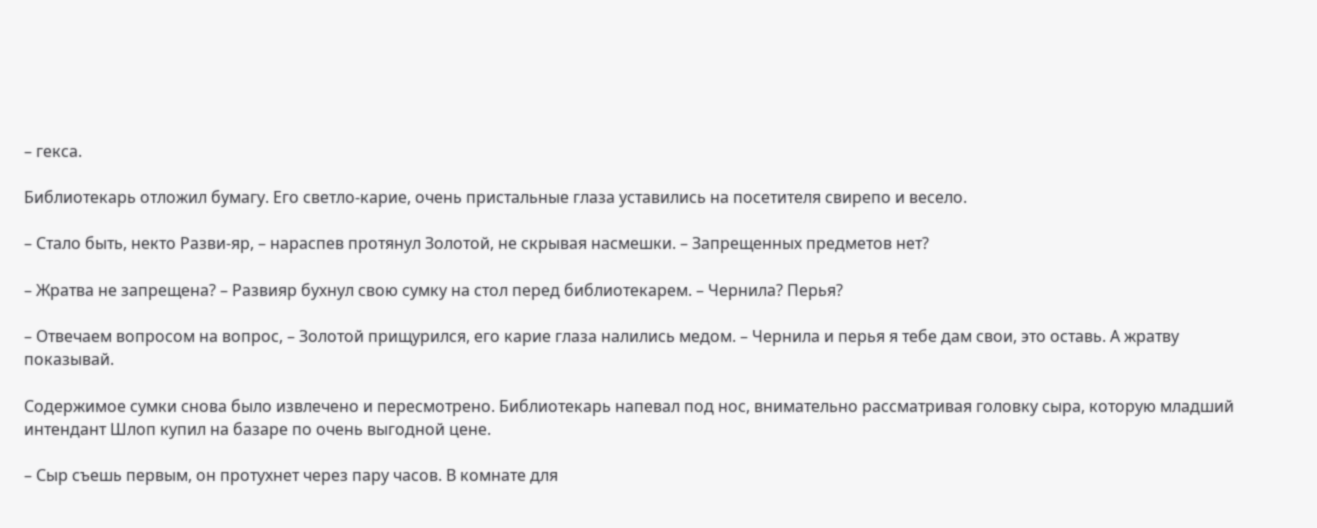– гекса.

Библиотекарь отложил бумагу. Его светло-карие, очень пристальные глаза уставились на посетителя свирепо и весело.

– Стало быть, некто Разви-яр, – нараспев протянул Золотой, не скрывая насмешки. – Запрещенных предметов нет?

– Жратва не запрещена? – Развияр бухнул свою сумку на стол перед библиотекарем. – Чернила? Перья?

– Отвечаем вопросом на вопрос, – Золотой прищурился, его карие глаза налились медом. – Чернила и перья я тебе дам свои, это оставь. А жратву показывай.

Содержимое сумки снова было извлечено и пересмотрено. Библиотекарь напевал под нос, внимательно рассматривая головку сыра, которую младший интендант Шлоп купил на базаре по очень выгодной цене.

– Сыр съешь первым, он протухнет через пару часов. В комнате для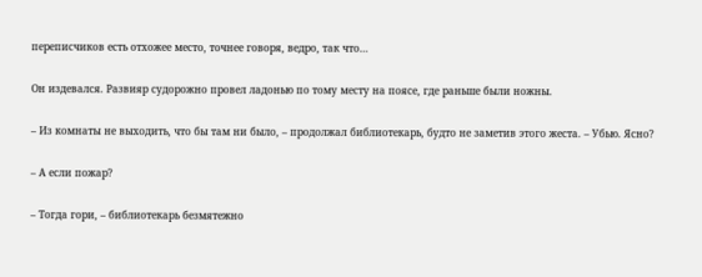переписчиков есть отхожее место, точнее говоря, ведро, так что…

Он издевался. Развияр судорожно провел ладонью по тому месту на поясе, где раньше были ножны.

– Из комнаты не выходить, что бы там ни было, – продолжал библиотекарь, будто не заметив этого жеста. – Убью. Ясно?

– А если пожар?

– Тогда гори, – библиотекарь безмятежно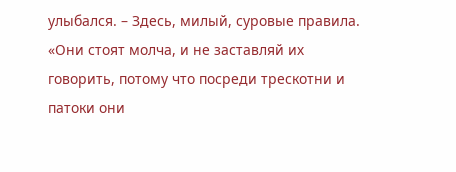улыбался. – Здесь, милый, суровые правила. «Они стоят молча, и не заставляй их говорить, потому что посреди трескотни и патоки они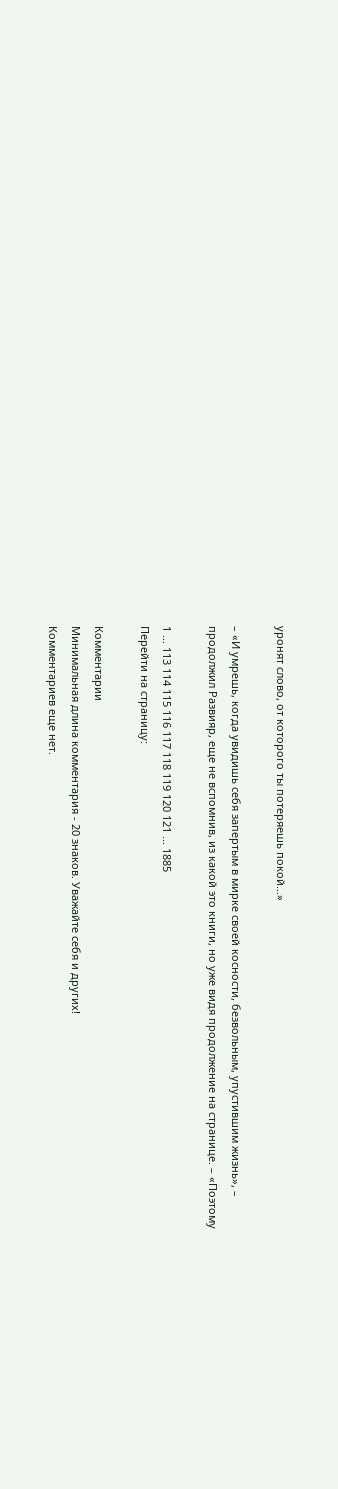уронят слово, от которого ты потеряешь покой…»

– «И умрешь, когда увидишь себя запертым в мирке своей косности, безвольным, упустившим жизнь», – продолжил Развияр, еще не вспомнив, из какой это книги, но уже видя продолжение на странице. – «Поэтому

1 ... 113 114 115 116 117 118 119 120 121 ... 1885
Перейти на страницу:

Комментарии
Минимальная длина комментария - 20 знаков. Уважайте себя и других!
Комментариев еще нет.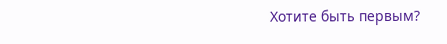Хотите быть первым?